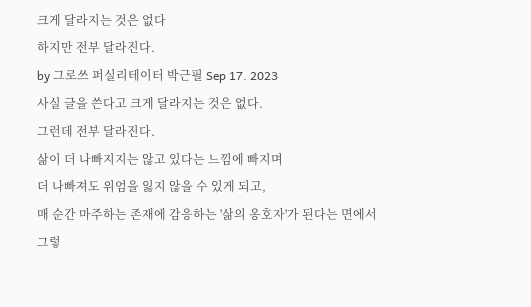크게 달라지는 것은 없다
하지만 전부 달라진다.
by 그로쓰 퍼실리테이터 박근필 Sep 17. 2023
사실 글을 쓴다고 크게 달라지는 것은 없다.
그런데 전부 달라진다.
삶이 더 나빠지지는 않고 있다는 느낌에 빠지며
더 나빠져도 위엄을 잃지 않을 수 있게 되고,
매 순간 마주하는 존재에 감응하는 '삶의 옹호자'가 된다는 면에서 그렇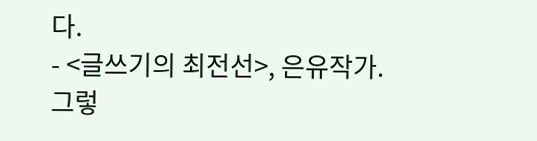다.
- <글쓰기의 최전선>, 은유작가.
그렇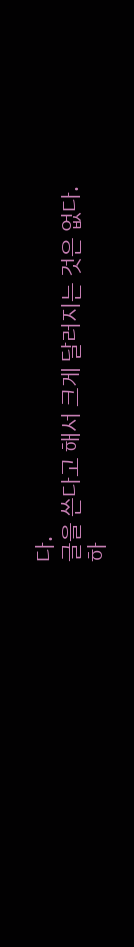다.
글을 쓴다고 해서 크게 달러지는 것은 없다.
하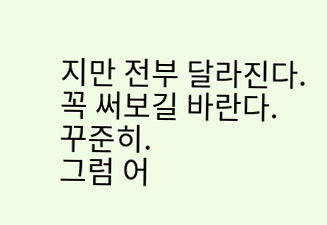지만 전부 달라진다.
꼭 써보길 바란다.
꾸준히.
그럼 어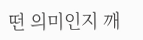떤 의미인지 깨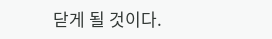닫게 될 것이다.